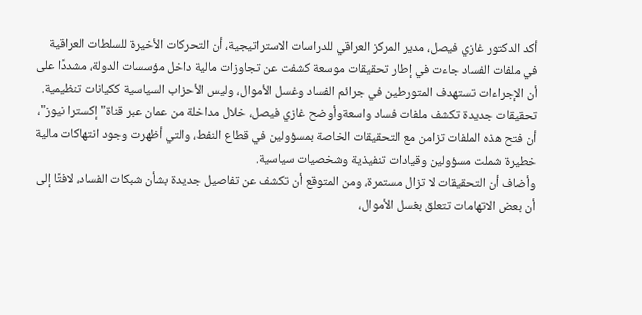أكد الدكتور غازي فيصل، مدير المركز العراقي للدراسات الاستراتيجية، أن التحركات الأخيرة للسلطات العراقية في ملفات الفساد جاءت في إطار تحقيقات موسعة كشفت عن تجاوزات مالية داخل مؤسسات الدولة، مشددًا على أن الإجراءات تستهدف المتورطين في جرائم الفساد وغسل الأموال، وليس الأحزاب السياسية ككيانات تنظيمية.
تحقيقات جديدة تكشف ملفات فساد واسعةوأوضح غازي فيصل، خلال مداخلة من عمان عبر قناة" إكسترا نيوز"، أن فتح هذه الملفات تزامن مع التحقيقات الخاصة بمسؤولين في قطاع النفط، والتي أظهرت وجود انتهاكات مالية خطيرة شملت مسؤولين وقيادات تنفيذية وشخصيات سياسية.
وأضاف أن التحقيقات لا تزال مستمرة، ومن المتوقع أن تكشف عن تفاصيل جديدة بشأن شبكات الفساد، لافتًا إلى أن بعض الاتهامات تتعلق بغسل الأموال،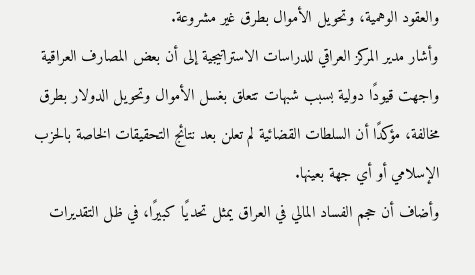والعقود الوهمية، وتحويل الأموال بطرق غير مشروعة.
وأشار مدير المركز العراقي للدراسات الاستراتيجية إلى أن بعض المصارف العراقية واجهت قيودًا دولية بسبب شبهات تتعلق بغسل الأموال وتحويل الدولار بطرق مخالفة، مؤكدًا أن السلطات القضائية لم تعلن بعد نتائج التحقيقات الخاصة بالحزب الإسلامي أو أي جهة بعينها.
وأضاف أن حجم الفساد المالي في العراق يمثل تحديًا كبيرًا، في ظل التقديرات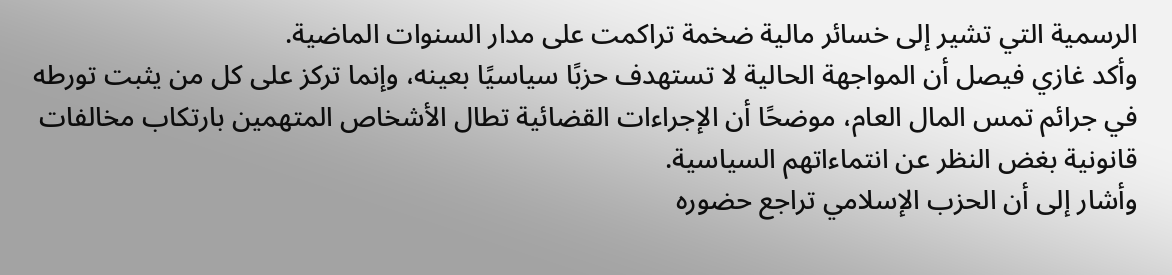الرسمية التي تشير إلى خسائر مالية ضخمة تراكمت على مدار السنوات الماضية.
وأكد غازي فيصل أن المواجهة الحالية لا تستهدف حزبًا سياسيًا بعينه، وإنما تركز على كل من يثبت تورطه في جرائم تمس المال العام، موضحًا أن الإجراءات القضائية تطال الأشخاص المتهمين بارتكاب مخالفات قانونية بغض النظر عن انتماءاتهم السياسية.
وأشار إلى أن الحزب الإسلامي تراجع حضوره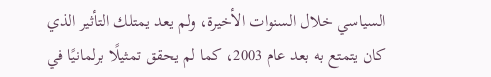السياسي خلال السنوات الأخيرة، ولم يعد يمتلك التأثير الذي كان يتمتع به بعد عام 2003، كما لم يحقق تمثيلًا برلمانيًا في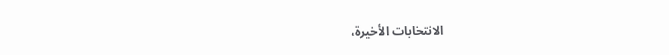الانتخابات الأخيرة،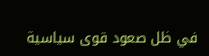في ظل صعود قوى سياسية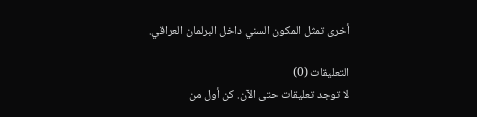أخرى تمثل المكون السني داخل البرلمان العراقي.

التعليقات (0)
لا توجد تعليقات حتى الآن. كن أول من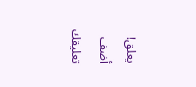يعلق!
أضف تعليقك